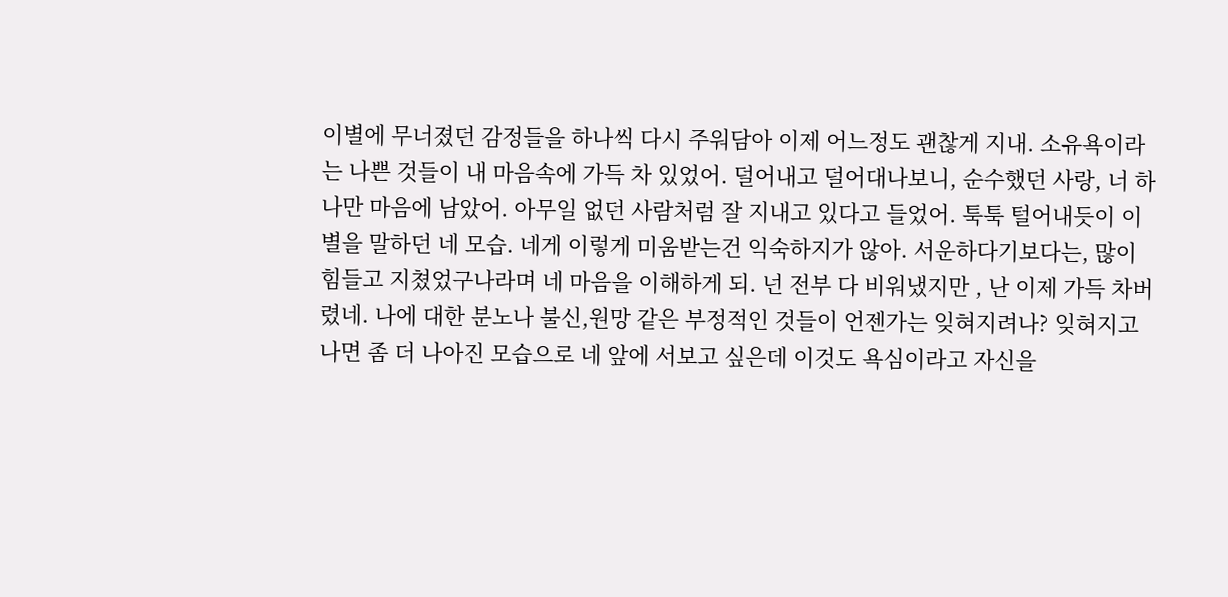이별에 무너졌던 감정들을 하나씩 다시 주워담아 이제 어느정도 괜찮게 지내. 소유욕이라는 나쁜 것들이 내 마음속에 가득 차 있었어. 덜어내고 덜어대나보니, 순수했던 사랑, 너 하나만 마음에 남았어. 아무일 없던 사람처럼 잘 지내고 있다고 들었어. 툭툭 털어내듯이 이별을 말하던 네 모습. 네게 이렇게 미움받는건 익숙하지가 않아. 서운하다기보다는, 많이 힘들고 지쳤었구나라며 네 마음을 이해하게 되. 넌 전부 다 비워냈지만 , 난 이제 가득 차버렸네. 나에 대한 분노나 불신,원망 같은 부정적인 것들이 언젠가는 잊혀지려나? 잊혀지고 나면 좀 더 나아진 모습으로 네 앞에 서보고 싶은데 이것도 욕심이라고 자신을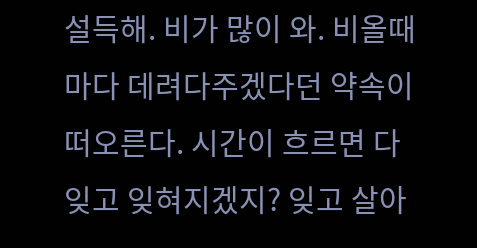설득해. 비가 많이 와. 비올때마다 데려다주겠다던 약속이 떠오른다. 시간이 흐르면 다 잊고 잊혀지겠지? 잊고 살아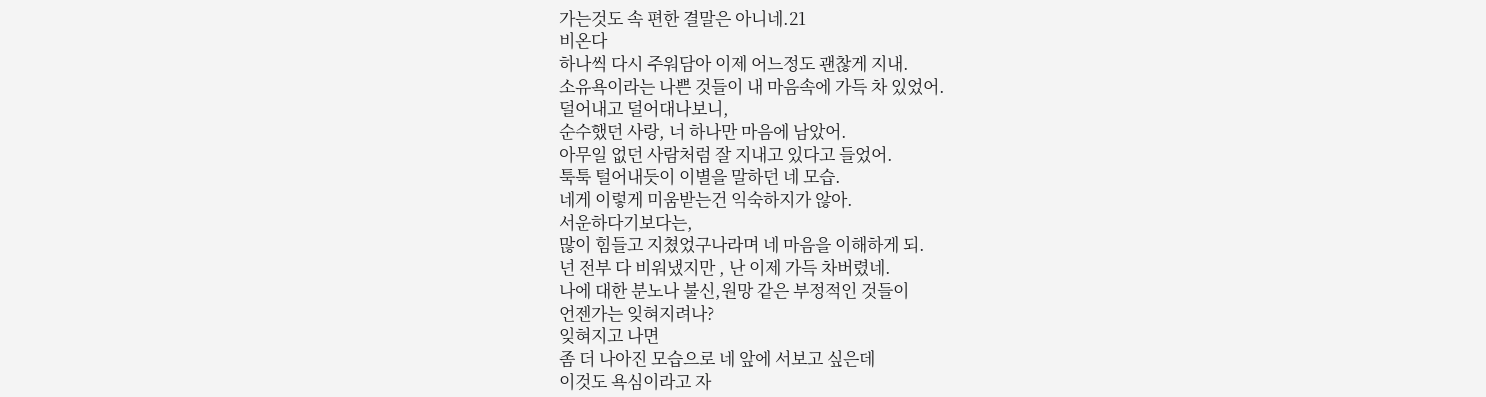가는것도 속 편한 결말은 아니네.21
비온다
하나씩 다시 주워담아 이제 어느정도 괜찮게 지내.
소유욕이라는 나쁜 것들이 내 마음속에 가득 차 있었어.
덜어내고 덜어대나보니,
순수했던 사랑, 너 하나만 마음에 남았어.
아무일 없던 사람처럼 잘 지내고 있다고 들었어.
툭툭 털어내듯이 이별을 말하던 네 모습.
네게 이렇게 미움받는건 익숙하지가 않아.
서운하다기보다는,
많이 힘들고 지쳤었구나라며 네 마음을 이해하게 되.
넌 전부 다 비워냈지만 , 난 이제 가득 차버렸네.
나에 대한 분노나 불신,원망 같은 부정적인 것들이
언젠가는 잊혀지려나?
잊혀지고 나면
좀 더 나아진 모습으로 네 앞에 서보고 싶은데
이것도 욕심이라고 자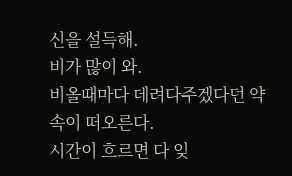신을 설득해.
비가 많이 와.
비올때마다 데려다주겠다던 약속이 떠오른다.
시간이 흐르면 다 잊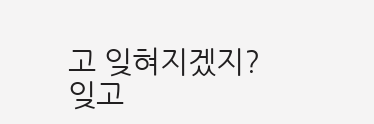고 잊혀지겠지?
잊고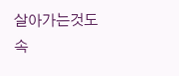살아가는것도
속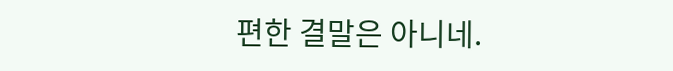편한 결말은 아니네.